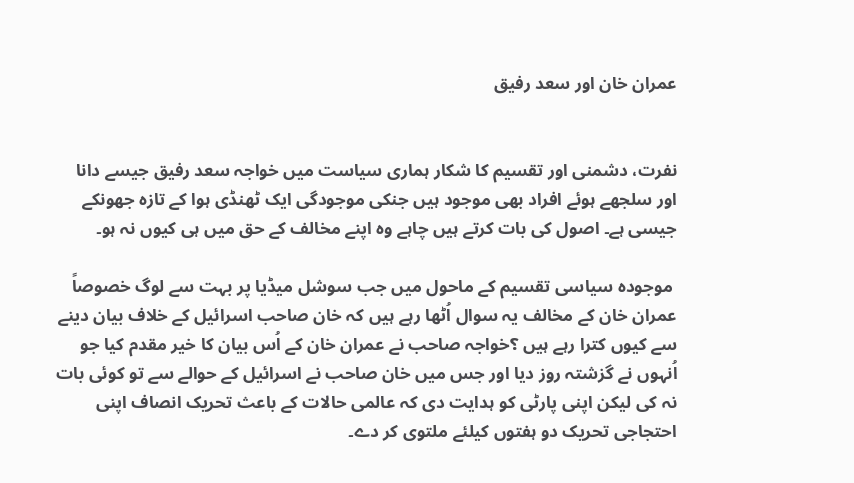عمران خان اور سعد رفیق


نفرت، دشمنی اور تقسیم کا شکار ہماری سیاست میں خواجہ سعد رفیق جیسے دانا اور سلجھے ہوئے افراد بھی موجود ہیں جنکی موجودگی ایک ٹھنڈی ہوا کے تازہ جھونکے جیسی ہے۔ اصول کی بات کرتے ہیں چاہے وہ اپنے مخالف کے حق میں ہی کیوں نہ ہو۔

 موجودہ سیاسی تقسیم کے ماحول میں جب سوشل میڈیا پر بہت سے لوگ خصوصاً عمران خان کے مخالف یہ سوال اُٹھا رہے ہیں کہ خان صاحب اسرائیل کے خلاف بیان دینے سے کیوں کترا رہے ہیں ؟خواجہ صاحب نے عمران خان کے اُس بیان کا خیر مقدم کیا جو اُنہوں نے گزشتہ روز دیا اور جس میں خان صاحب نے اسرائیل کے حوالے سے تو کوئی بات نہ کی لیکن اپنی پارٹی کو ہدایت دی کہ عالمی حالات کے باعث تحریک انصاف اپنی احتجاجی تحریک دو ہفتوں کیلئے ملتوی کر دے۔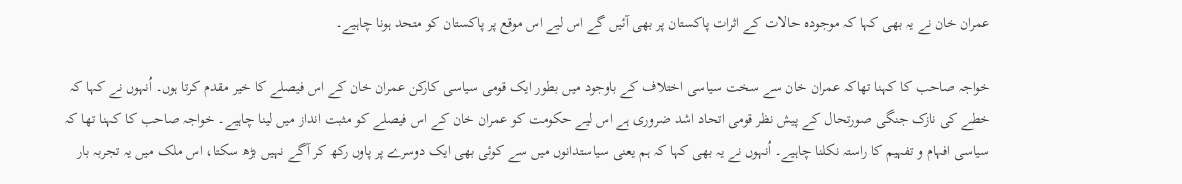عمران خان نے یہ بھی کہا کہ موجودہ حالات کے اثرات پاکستان پر بھی آئیں گے اس لیے اس موقع پر پاکستان کو متحد ہونا چاہیے۔

خواجہ صاحب کا کہنا تھاکہ عمران خان سے سخت سیاسی اختلاف کے باوجود میں بطور ایک قومی سیاسی کارکن عمران خان کے اس فیصلے کا خیر مقدم کرتا ہوں۔ اُنہوں نے کہا کہ خطے کی نازک جنگی صورتحال کے پیش نظر قومی اتحاد اشد ضروری ہے اس لیے حکومت کو عمران خان کے اس فیصلے کو مثبت انداز میں لینا چاہیے۔ خواجہ صاحب کا کہنا تھا کہ سیاسی افہام و تفہیم کا راستہ نکلنا چاہیے۔ اُنہوں نے یہ بھی کہا کہ ہم یعنی سیاستدانوں میں سے کوئی بھی ایک دوسرے پر پاوں رکھ کر آگے نہیں بڑھ سکتا، اس ملک میں یہ تجربہ بار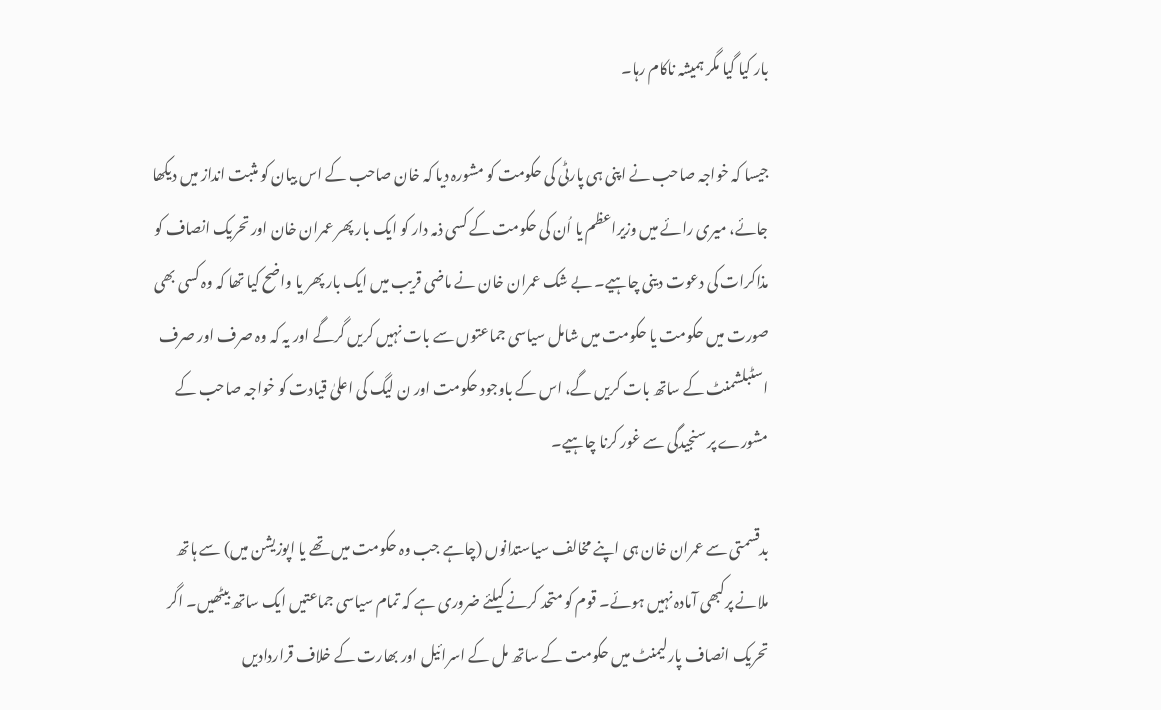بار کیا گیا مگر ہمیشہ ناکام رہا۔

جیسا کہ خواجہ صاحب نے اپنی ہی پارٹی کی حکومت کو مشورہ دیا کہ خان صاحب کے اس بیان کو مثبت انداز میں دیکھا جائے، میری رائے میں وزیراعظم یا اُن کی حکومت کے کسی ذمہ دار کو ایک بار پھر عمران خان اور تحریک انصاف کو مذاکرات کی دعوت دینی چاہیے۔ بے شک عمران خان نے ماضی قریب میں ایک بار پھر یا واضح کیا تھا کہ وہ کسی بھی صورت میں حکومت یا حکومت میں شامل سیاسی جماعتوں سے بات نہیں کریں گرگے اور یہ کہ وہ صرف اور صرف اسٹبلشمنٹ کے ساتھ بات کریں گے، اس کے باوجود حکومت اور ن لیگ کی اعلیٰ قیادت کو خواجہ صاحب کے مشورے پر سنجیدگی سے غور کرنا چاہیے۔

بدقسمتی سے عمران خان ہی اپنے مخالف سیاستدانوں (چاہے جب وہ حکومت میں تھے یا اپوزیشن میں) سے ہاتھ ملانے پرکبھی آمادہ نہیں ہوئے۔ قوم کو متحد کرنے کیلئے ضروری ہے کہ تمام سیاسی جماعتیں ایک ساتھ بیٹھیں۔ اگر تحریک انصاف پارلیمنٹ میں حکومت کے ساتھ مل کے اسرائیل اور بھارت کے خلاف قراردادیں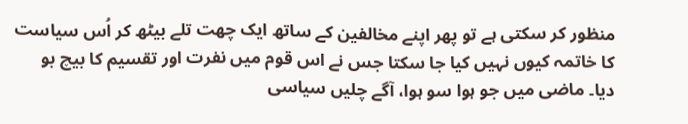منظور کر سکتی ہے تو پھر اپنے مخالفین کے ساتھ ایک چھت تلے بیٹھ کر اُس سیاست کا خاتمہ کیوں نہیں کیا جا سکتا جس نے اس قوم میں نفرت اور تقسیم کا بیچ بو دیا۔ ماضی میں جو ہوا سو ہوا، آگے چلیں سیاسی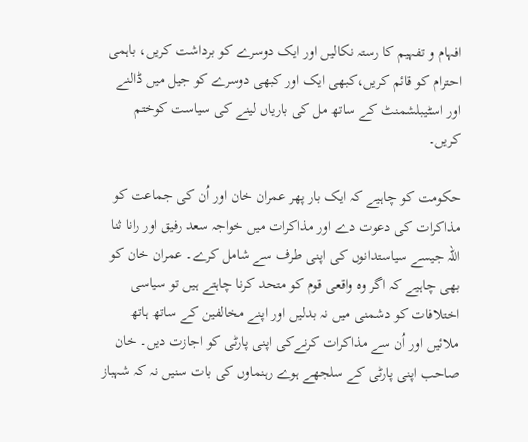افہام و تفہیم کا رستہ نکالیں اور ایک دوسرے کو برداشت کریں، باہمی احترام کو قائم کریں،کبھی ایک اور کبھی دوسرے کو جیل میں ڈالنے اور اسٹیبلشمنٹ کے ساتھ مل کی باریاں لینے کی سیاست کوختم کریں۔

حکومت کو چاہیے کہ ایک بار پھر عمران خان اور اُن کی جماعت کو مذاکرات کی دعوت دے اور مذاکرات میں خواجہ سعد رفیق اور رانا ثنا اللہ جیسے سیاستدانوں کی اپنی طرف سے شامل کرے۔ عمران خان کو بھی چاہیے کہ اگر وہ واقعی قوم کو متحد کرنا چاہتے ہیں تو سیاسی اختلافات کو دشمنی میں نہ بدلیں اور اپنے مخالفین کے ساتھ ہاتھ ملائیں اور اُن سے مذاکرات کرنےکی اپنی پارٹی کو اجازت دیں۔ خان صاحب اپنی پارٹی کے سلجھے ہوے رہنماوں کی بات سنیں نہ کہ شہباز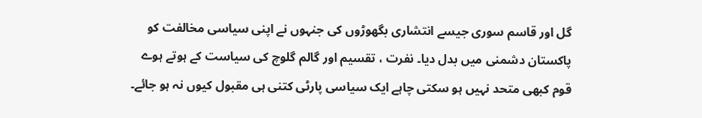گل اور قاسم سوری جیسے انتشاری بگھوڑوں کی جنہوں نے اپنی سیاسی مخالفت کو پاکستان دشمنی میں بدل دیا۔ نفرت ، تقسیم اور گالم گلوچ کی سیاست کے ہوتے ہوے قوم کبھی متحد نہیں ہو سکتی چاہے ایک سیاسی پارٹی کتنی ہی مقبول کیوں نہ ہو جائے۔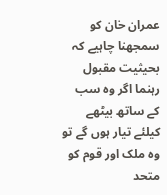عمران خان کو سمجھنا چاہیے کہ بحیثیت مقبول رہنما اگر وہ سب کے ساتھ بیٹھے کیلئے تیار ہوں گے تو وہ ملک اور قوم کو متحد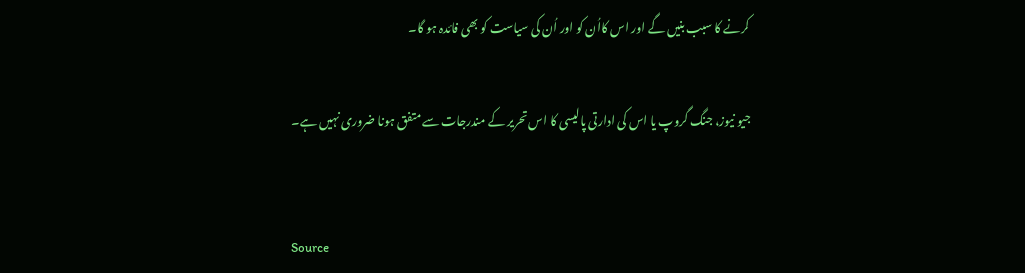کرنے کا سبب بنیں گے اور اس کااُن کو اور اُن کی سیاست کو بھی فائدہ ہو گا۔


جیو نیوز، جنگ گروپ یا اس کی ادارتی پالیسی کا اس تحریر کے مندرجات سے متفق ہونا ضروری نہیں ہے۔



Source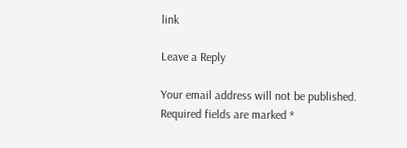link

Leave a Reply

Your email address will not be published. Required fields are marked *